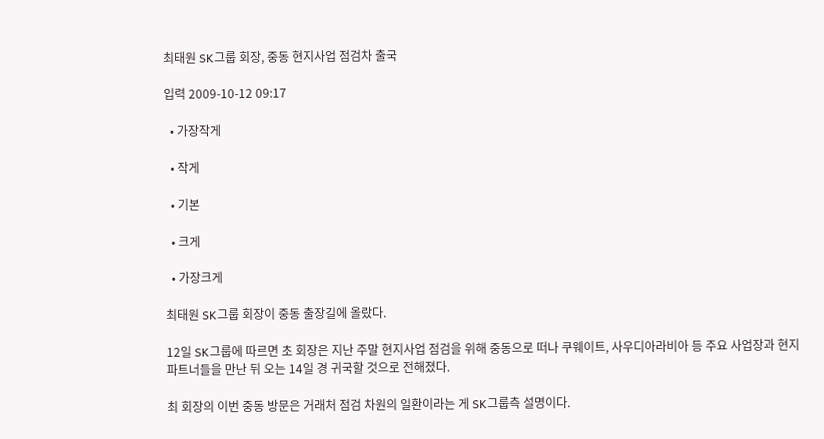최태원 SK그룹 회장, 중동 현지사업 점검차 출국

입력 2009-10-12 09:17

  • 가장작게

  • 작게

  • 기본

  • 크게

  • 가장크게

최태원 SK그룹 회장이 중동 출장길에 올랐다.

12일 SK그룹에 따르면 초 회장은 지난 주말 현지사업 점검을 위해 중동으로 떠나 쿠웨이트, 사우디아라비아 등 주요 사업장과 현지 파트너들을 만난 뒤 오는 14일 경 귀국할 것으로 전해졌다.

최 회장의 이번 중동 방문은 거래처 점검 차원의 일환이라는 게 SK그룹측 설명이다.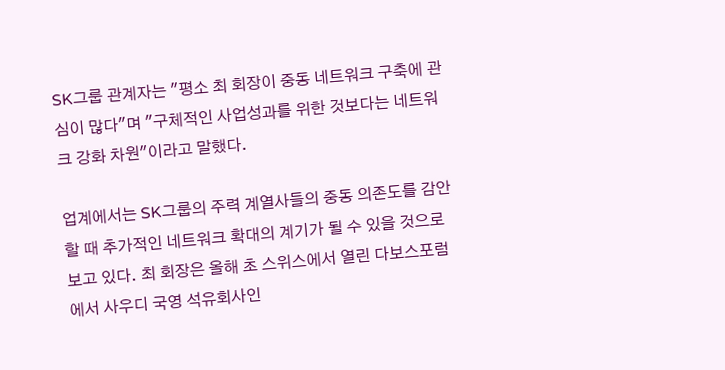SK그룹 관계자는 "평소 최 회장이 중동 네트워크 구축에 관심이 많다"며 "구체적인 사업성과를 위한 것보다는 네트워크 강화 차원"이라고 말했다.

업계에서는 SK그룹의 주력 계열사들의 중동 의존도를 감안할 때 추가적인 네트워크 확대의 계기가 될 수 있을 것으로 보고 있다. 최 회장은 올해 초 스위스에서 열린 다보스포럼에서 사우디 국영 석유회사인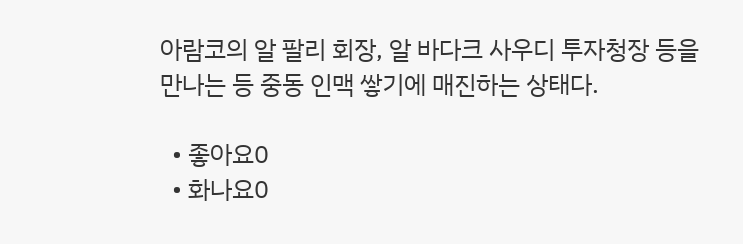아람코의 알 팔리 회장, 알 바다크 사우디 투자청장 등을 만나는 등 중동 인맥 쌓기에 매진하는 상태다.

  • 좋아요0
  • 화나요0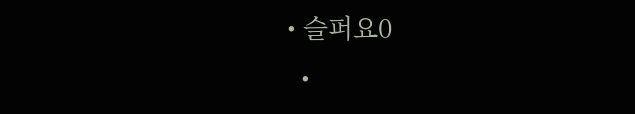• 슬퍼요0
  •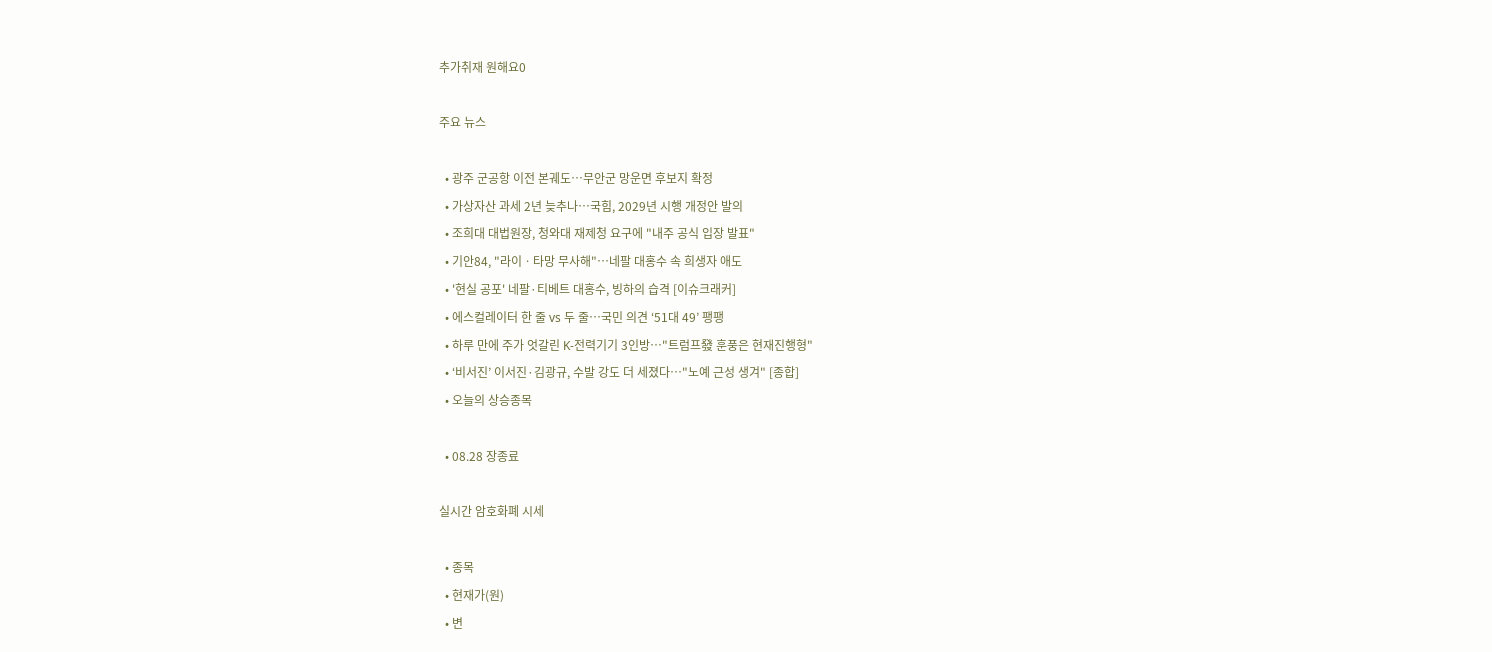추가취재 원해요0

주요 뉴스

  • 광주 군공항 이전 본궤도…무안군 망운면 후보지 확정
  • 가상자산 과세 2년 늦추나⋯국힘, 2029년 시행 개정안 발의
  • 조희대 대법원장, 청와대 재제청 요구에 "내주 공식 입장 발표"
  • 기안84, "라이ㆍ타망 무사해"⋯네팔 대홍수 속 희생자 애도
  • '현실 공포' 네팔·티베트 대홍수, 빙하의 습격 [이슈크래커]
  • 에스컬레이터 한 줄 vs 두 줄⋯국민 의견 ‘51대 49’ 팽팽
  • 하루 만에 주가 엇갈린 K-전력기기 3인방…"트럼프發 훈풍은 현재진행형"
  • ‘비서진’ 이서진·김광규, 수발 강도 더 세졌다⋯"노예 근성 생겨" [종합]
  • 오늘의 상승종목

  • 08.28 장종료

실시간 암호화폐 시세

  • 종목
  • 현재가(원)
  • 변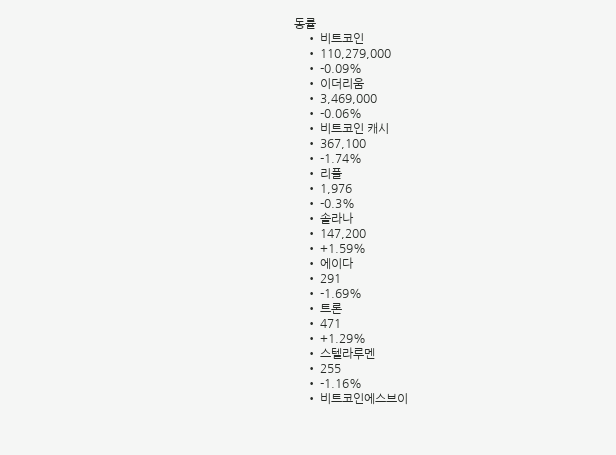동률
    • 비트코인
    • 110,279,000
    • -0.09%
    • 이더리움
    • 3,469,000
    • -0.06%
    • 비트코인 캐시
    • 367,100
    • -1.74%
    • 리플
    • 1,976
    • -0.3%
    • 솔라나
    • 147,200
    • +1.59%
    • 에이다
    • 291
    • -1.69%
    • 트론
    • 471
    • +1.29%
    • 스텔라루멘
    • 255
    • -1.16%
    • 비트코인에스브이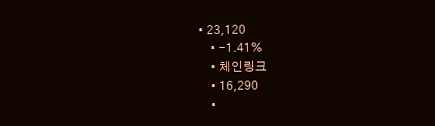• 23,120
    • -1.41%
    • 체인링크
    • 16,290
    •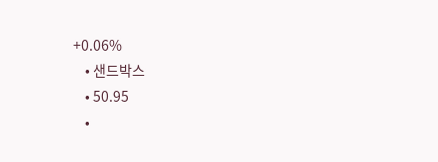+0.06%
    • 샌드박스
    • 50.95
    •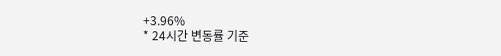+3.96%
* 24시간 변동률 기준